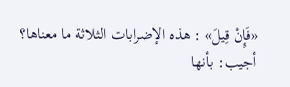«فَإِنْ قِيلَ» : هذه الإضرابات الثلاثة ما معناها؟
أجيب: بأنها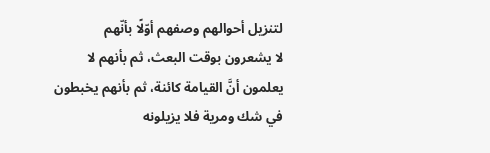لتنزيل أحوالهم وصفهم أوّلًا بأنّهم
لا يشعرون بوقت البعث، ثم بأنهم لا يعلمون أنَّ القيامة كائنة، ثم بأنهم يخبطون في شك ومرية فلا يزيلونه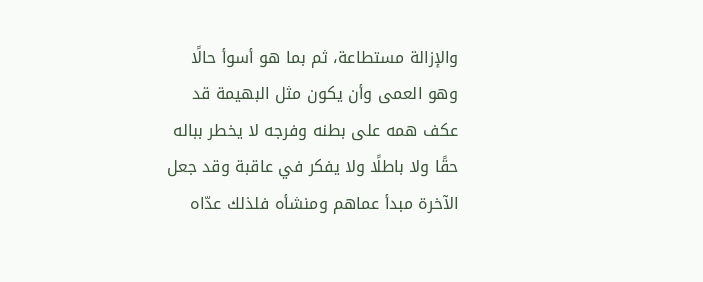والإزالة مستطاعة، ثم بما هو أسوأ حالًا وهو العمى وأن يكون مثل البهيمة قد عكف همه على بطنه وفرجه لا يخطر بباله حقًا ولا باطلًا ولا يفكر في عاقبة وقد جعل الآخرة مبدأ عماهم ومنشأه فلذلك عدّاه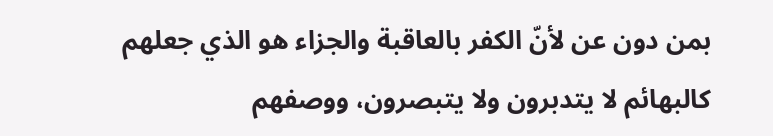بمن دون عن لأنّ الكفر بالعاقبة والجزاء هو الذي جعلهم كالبهائم لا يتدبرون ولا يتبصرون، ووصفهم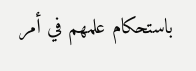باستحكام علمهم في أمر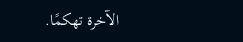الآخرة تهكمًا.